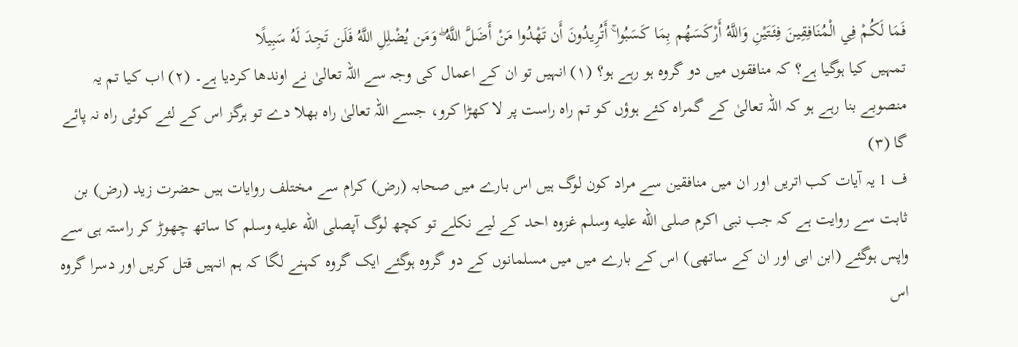فَمَا لَكُمْ فِي الْمُنَافِقِينَ فِئَتَيْنِ وَاللَّهُ أَرْكَسَهُم بِمَا كَسَبُوا ۚ أَتُرِيدُونَ أَن تَهْدُوا مَنْ أَضَلَّ اللَّهُ ۖ وَمَن يُضْلِلِ اللَّهُ فَلَن تَجِدَ لَهُ سَبِيلًا
تمہیں کیا ہوگیا ہے؟ کہ منافقوں میں دو گروہ ہو رہے ہو؟ (١) انہیں تو ان کے اعمال کی وجہ سے اللہ تعالیٰ نے اوندھا کردیا ہے۔ (٢) اب کیا تم یہ منصوبے بنا رہے ہو کہ اللہ تعالیٰ کے گمراہ کئے ہوؤں کو تم راہ راست پر لا کھڑا کرو، جسے اللہ تعالیٰ راہ بھلا دے تو ہرگز اس کے لئے کوئی راہ نہ پائے گا (٣)
ف 1 یہ آیات کب اتریں اور ان میں منافقین سے مراد کون لوگ ہیں اس بارے میں صحابہ (رض) کرام سے مختلف روایات ہیں حضرت زید (رض) بن ثابت سے روایت ہے کہ جب نبی اکرم صلى الله عليه وسلم غزوہ احد کے لیے نکلے تو کچھ لوگ آپصلى الله عليه وسلم کا ساتھ چھوڑ کر راستہ ہی سے واپس ہوگئے (ابن ابی اور ان کے ساتھی) اس کے بارے میں میں مسلمانوں کے دو گروہ ہوگئے ایک گروہ کہنے لگا کہ ہم انہیں قتل کریں اور دسرا گروہ اس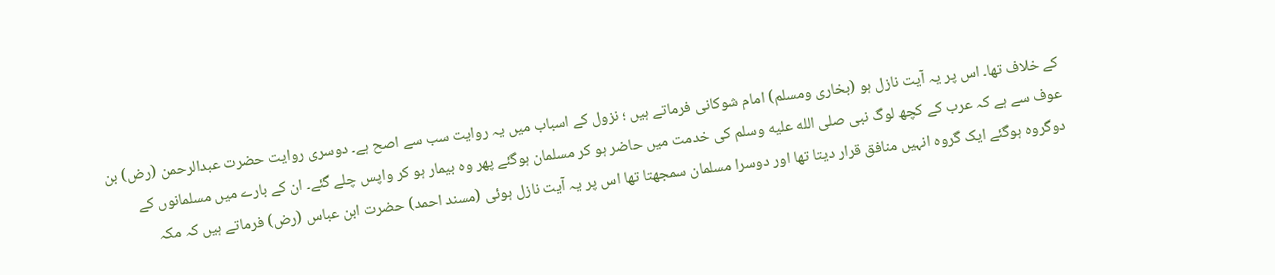کے خلاف تھا۔ اس پر یہ آیت نازل ہو (بخاری ومسلم) امام شوکانی فرماتے ہیں ؛ نزول کے اسباب میں یہ روایت سب سے اصح ہے۔ دوسری روایت حضرت عبدالرحمن (رض) بن عوف سے ہے کہ عرب کے کچھ لوگ نبی صلى الله عليه وسلم کی خدمت میں حاضر ہو کر مسلمان ہوگئے پھر وہ بیمار ہو کر واپس چلے گئے۔ ان کے بارے میں مسلمانوں کے دوگروہ ہوگئے ایک گروہ انہیں منافق قرار دیتا تھا اور دوسرا مسلمان سمجھتا تھا اس پر یہ آیت نازل ہوئی (مسند احمد) حضرت ابن عباس (رض) فرماتے ہیں کہ مکہ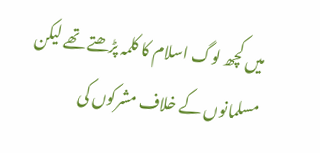میں کچھ لوگ اسلام کا کلمہ پڑھتے تھے لیکن مسلمانوں کے خلاف مشرکوں کی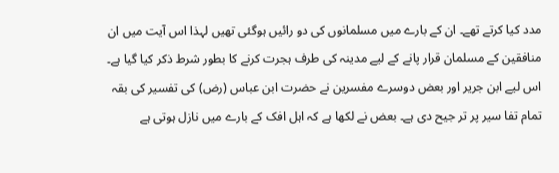مدد کیا کرتے تھے۔ ان کے بارے میں مسلمانوں کی دو رائیں ہوگئی تھیں لہذا اس آیت میں ان منافقین کے مسلمان قرار پانے کے لیے مدینہ کی طرف ہجرت کرنے کا بطور شرط ذکر کیا گیا ہے۔ اس لیے ابن جریر اور بعض دوسرے مفسرین نے حضرت ابن عباس (رض) کی تفسیر کی بقہ تمام تفا سیر پر تر جیح دی ہے۔ بعض نے لکھا ہے کہ اہل افک کے بارے میں نازل ہوتی ہے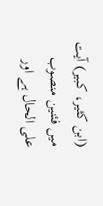(ابن کثیر، کبیر) آیت میں فئنین منصوب علی الحال ہے اور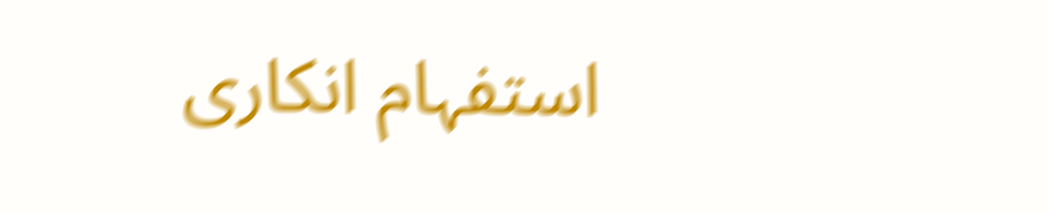استفہام انکاری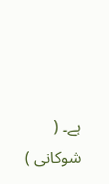ہے۔ ( شوکانی )